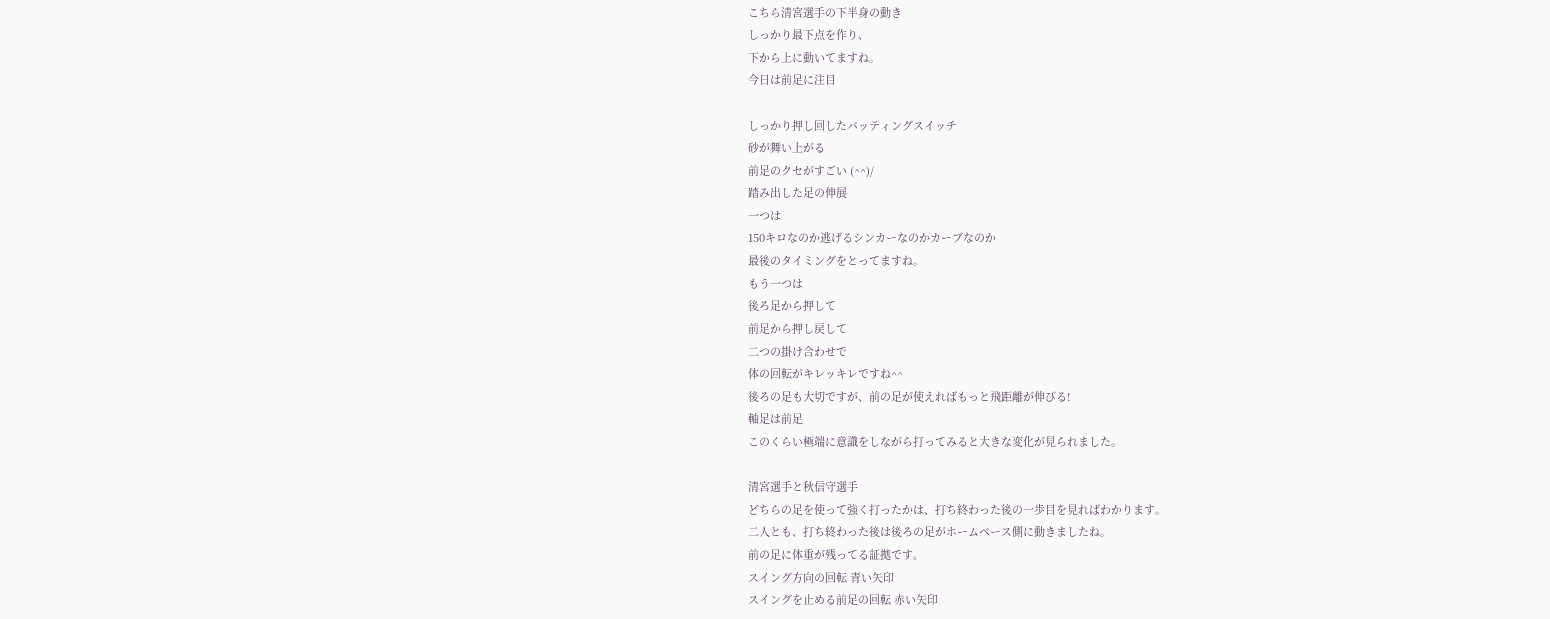こちら清宮選手の下半身の動き
しっかり最下点を作り、
下から上に動いてますね。
今日は前足に注目

しっかり押し回したバッティングスイッチ
砂が舞い上がる
前足のクセがすごい (^^)/
踏み出した足の伸展
一つは
150キロなのか逃げるシンカーなのかカーブなのか
最後のタイミングをとってますね。
もう一つは
後ろ足から押して
前足から押し戻して
二つの掛け合わせで
体の回転がキレッキレですね^^
後ろの足も大切ですが、前の足が使えればもっと飛距離が伸びる!
軸足は前足
このくらい極端に意識をしながら打ってみると大きな変化が見られました。

清宮選手と秋信守選手
どちらの足を使って強く打ったかは、打ち終わった後の一歩目を見ればわかります。
二人とも、打ち終わった後は後ろの足がホームベース側に動きましたね。
前の足に体重が残ってる証拠です。
スイング方向の回転 青い矢印
スイングを止める前足の回転 赤い矢印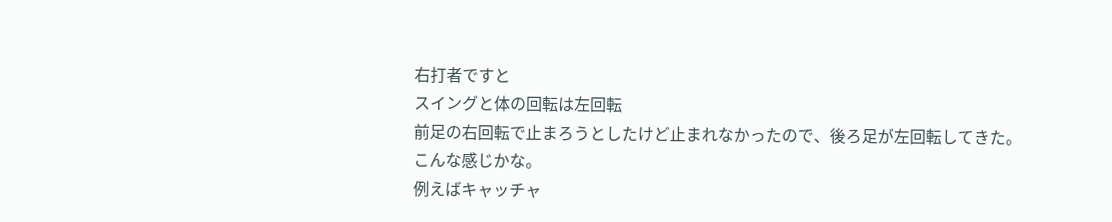右打者ですと
スイングと体の回転は左回転
前足の右回転で止まろうとしたけど止まれなかったので、後ろ足が左回転してきた。
こんな感じかな。
例えばキャッチャ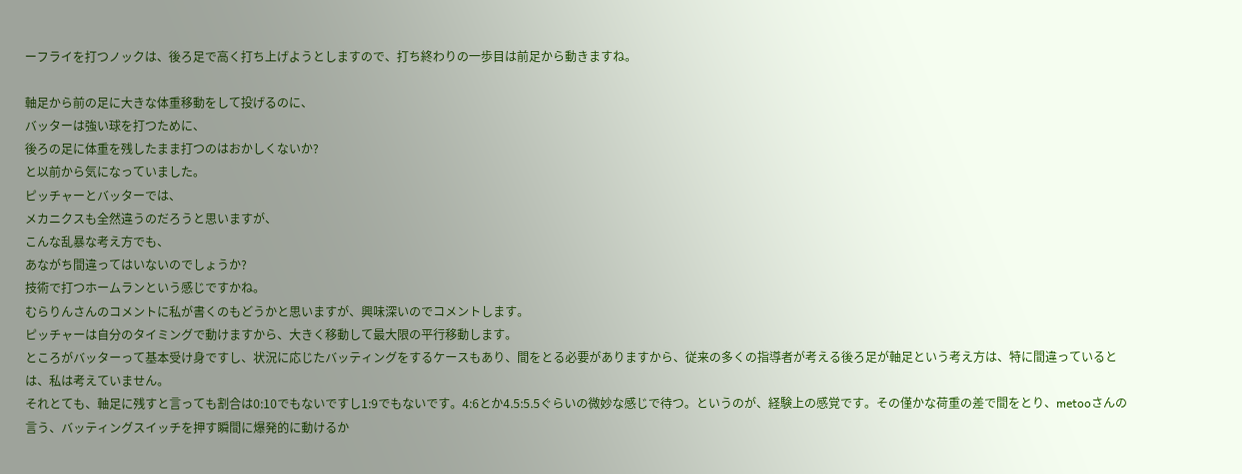ーフライを打つノックは、後ろ足で高く打ち上げようとしますので、打ち終わりの一歩目は前足から動きますね。

軸足から前の足に大きな体重移動をして投げるのに、
バッターは強い球を打つために、
後ろの足に体重を残したまま打つのはおかしくないか?
と以前から気になっていました。
ピッチャーとバッターでは、
メカニクスも全然違うのだろうと思いますが、
こんな乱暴な考え方でも、
あながち間違ってはいないのでしょうか?
技術で打つホームランという感じですかね。
むらりんさんのコメントに私が書くのもどうかと思いますが、興味深いのでコメントします。
ピッチャーは自分のタイミングで動けますから、大きく移動して最大限の平行移動します。
ところがバッターって基本受け身ですし、状況に応じたバッティングをするケースもあり、間をとる必要がありますから、従来の多くの指導者が考える後ろ足が軸足という考え方は、特に間違っているとは、私は考えていません。
それとても、軸足に残すと言っても割合は0:10でもないですし1:9でもないです。4:6とか4.5:5.5ぐらいの微妙な感じで待つ。というのが、経験上の感覚です。その僅かな荷重の差で間をとり、metooさんの言う、バッティングスイッチを押す瞬間に爆発的に動けるか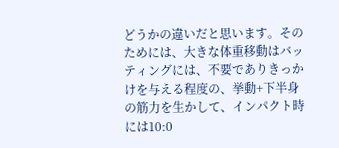どうかの違いだと思います。そのためには、大きな体重移動はバッティングには、不要でありきっかけを与える程度の、挙動+下半身の筋力を生かして、インパクト時には10:0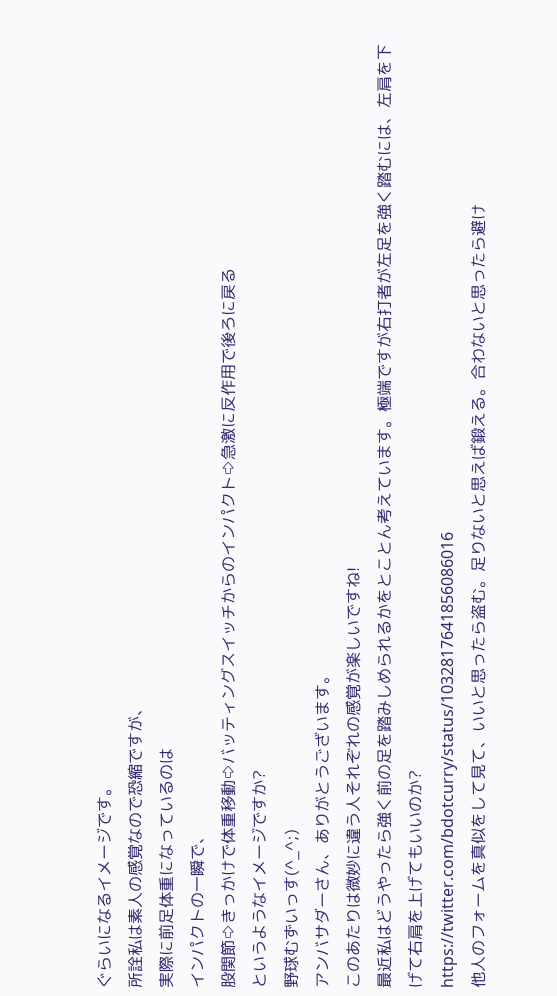ぐらいになるイメージです。
所詮私は素人の感覚なので恐縮ですが、
実際に前足体重になっているのは
インパクトの一瞬で、
股関節⇨きっかけで体重移動⇨バッティングスイッチからのインパクト⇨急激に反作用で後ろに戻る
というようなイメージですか?
野球むずいっす(^_^;)
アンバサダーさん、ありがとうございます。
このあたりは微妙に違う人それぞれの感覚が楽しいですね!
最近私はどうやったら強く前の足を踏みしめられるかをとことん考えています。極端ですが右打者が左足を強く踏むには、左肩を下げて右肩を上げてもいいのか?
https://twitter.com/bdotcurry/status/1032817641856086016
他人のフォームを真似をして見て、いいと思ったら盗む。足りないと思えば鍛える。合わないと思ったら避け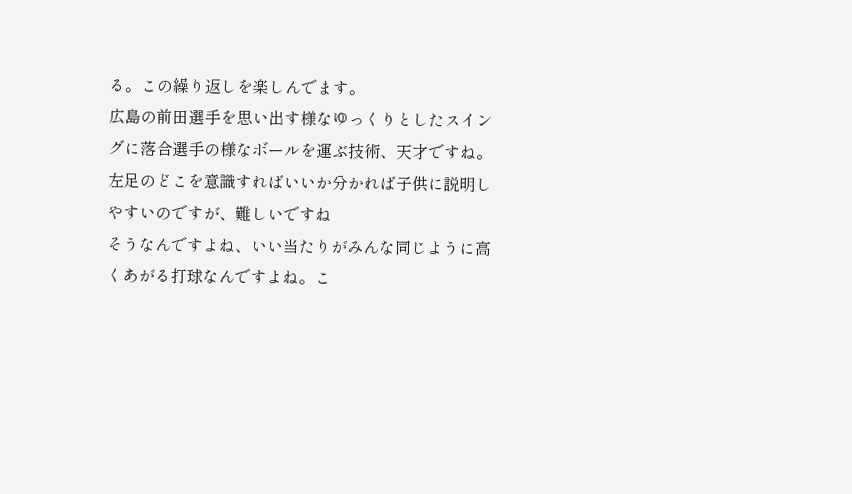る。この繰り返しを楽しんでます。
広島の前田選手を思い出す様なゆっくりとしたスイングに落合選手の様なボールを運ぶ技術、天才ですね。
左足のどこを意識すればいいか分かれば子供に説明しやすいのですが、難しいですね
そうなんですよね、いい当たりがみんな同じように高くあがる打球なんですよね。こ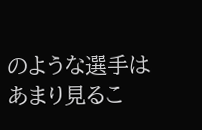のような選手はあまり見るこ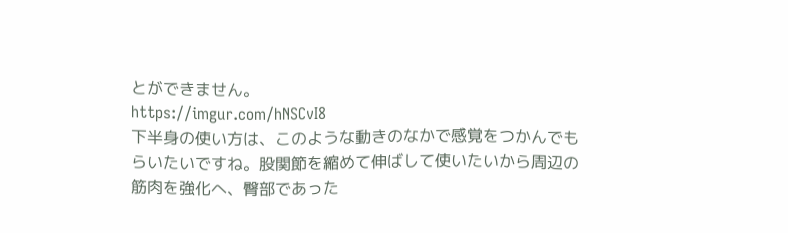とができません。
https://imgur.com/hNSCvI8
下半身の使い方は、このような動きのなかで感覚をつかんでもらいたいですね。股関節を縮めて伸ばして使いたいから周辺の筋肉を強化へ、臀部であった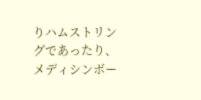りハムストリングであったり、メディシンボー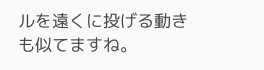ルを遠くに投げる動きも似てますね。